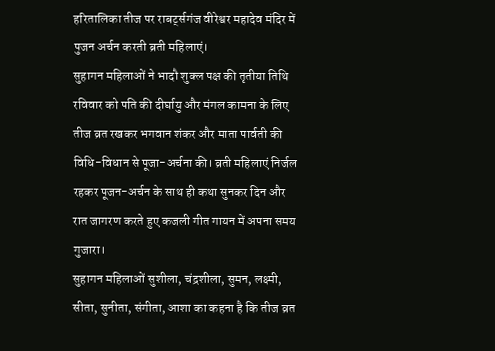हरितालिका तीज पर राबर्ट्सगंज वीरेश्वर महादेव मंदिर में पुजन अर्चन करती ब्रती महिलाएं।
सुहागन महिलाओं ने भादौ शुक्ल पक्ष की तृतीया तिथि रविवार को पति की दीर्घायु और मंगल कामना के लिए तीज व्रत रखकर भगवान शंकर और माता पार्वती की विधि-विधान से पूजा-अर्चना की। व्रती महिलाएं निर्जल रहकर पूजन-अर्चन के साथ ही कथा सुनकर दिन और रात जागरण करते हुए कजली गीत गायन में अपना समय गुजारा।
सुहागन महिलाओं सुशीला, चंद्रशीला, सुमन, लक्ष्मी, सीता, सुनीता, संगीता, आशा का कहना है कि तीज व्रत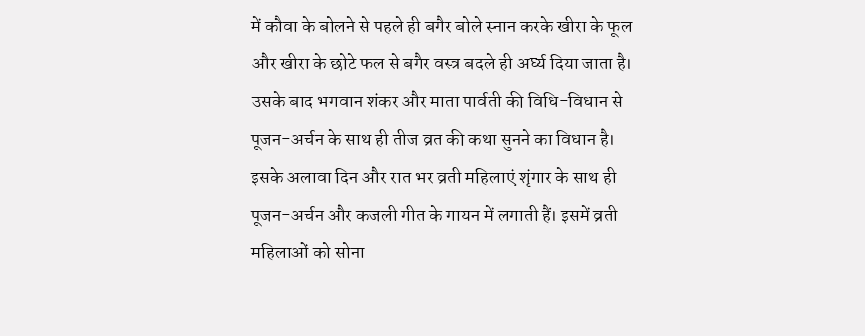में कौवा के बोलने से पहले ही बगैर बोले स्नान करके खीरा के फूल और खीरा के छोटे फल से बगैर वस्त्र बदले ही अर्घ्य दिया जाता है। उसके बाद भगवान शंकर और माता पार्वती की विधि-विधान से पूजन-अर्चन के साथ ही तीज व्रत की कथा सुनने का विधान है।
इसके अलावा दिन और रात भर व्रती महिलाएं शृंगार के साथ ही पूजन-अर्चन और कजली गीत के गायन में लगाती हैं। इसमें व्रती महिलाओं को सोना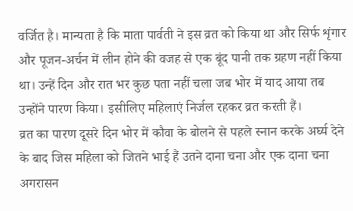वर्जित है। मान्यता है कि माता पार्वती ने इस व्रत को किया था और सिर्फ शृंगार और पूजन-अर्चन में लीन होने की वजह से एक बूंद पानी तक ग्रहण नहीं किया था। उन्हें दिन और रात भर कुछ पता नहीं चला जब भोर में याद आया तब उन्होंने पारण किया। इसीलिए महिलाएं निर्जल रहकर व्रत करती हैं।
व्रत का पारण दूसरे दिन भोर में कौवा के बोलने से पहले स्नान करके अर्घ्य देने के बाद जिस महिला को जितने भाई हैं उतने दाना चना और एक दाना चना अगरासन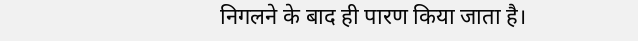निगलने के बाद ही पारण किया जाता है।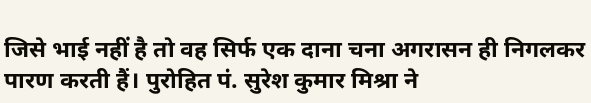जिसे भाई नहीं है तो वह सिर्फ एक दाना चना अगरासन ही निगलकर पारण करती हैं। पुरोहित पं. सुरेश कुमार मिश्रा ने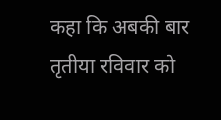कहा कि अबकी बार तृतीया रविवार को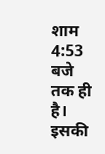शाम 4:53 बजे तक ही है। इसकी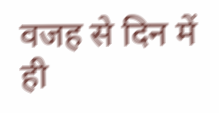वजह से दिन में ही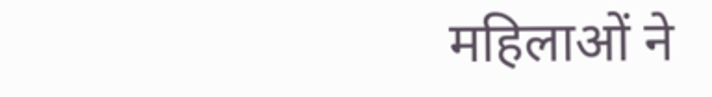महिलाओं ने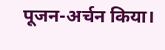पूजन-अर्चन किया।